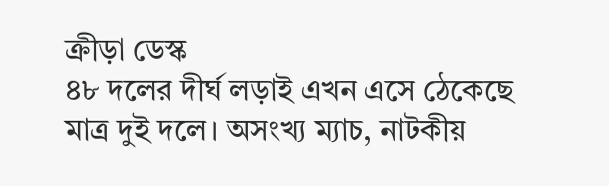ক্রীড়া ডেস্ক
৪৮ দলের দীর্ঘ লড়াই এখন এসে ঠেকেছে মাত্র দুই দলে। অসংখ্য ম্যাচ, নাটকীয়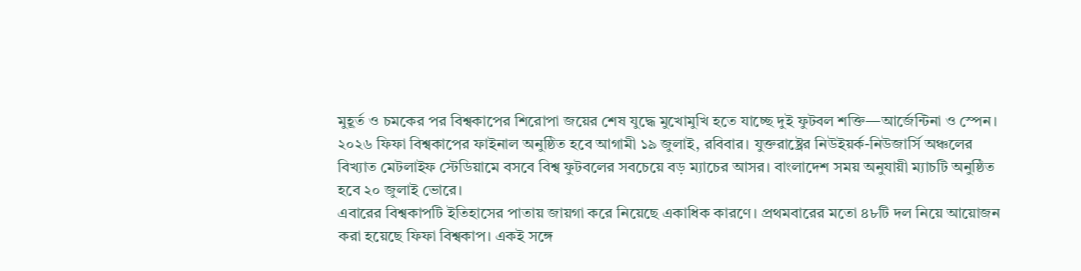মুহূর্ত ও চমকের পর বিশ্বকাপের শিরোপা জয়ের শেষ যুদ্ধে মুখোমুখি হতে যাচ্ছে দুই ফুটবল শক্তি—আর্জেন্টিনা ও স্পেন।
২০২৬ ফিফা বিশ্বকাপের ফাইনাল অনুষ্ঠিত হবে আগামী ১৯ জুলাই, রবিবার। যুক্তরাষ্ট্রের নিউইয়র্ক-নিউজার্সি অঞ্চলের বিখ্যাত মেটলাইফ স্টেডিয়ামে বসবে বিশ্ব ফুটবলের সবচেয়ে বড় ম্যাচের আসর। বাংলাদেশ সময় অনুযায়ী ম্যাচটি অনুষ্ঠিত হবে ২০ জুলাই ভোরে।
এবারের বিশ্বকাপটি ইতিহাসের পাতায় জায়গা করে নিয়েছে একাধিক কারণে। প্রথমবারের মতো ৪৮টি দল নিয়ে আয়োজন করা হয়েছে ফিফা বিশ্বকাপ। একই সঙ্গে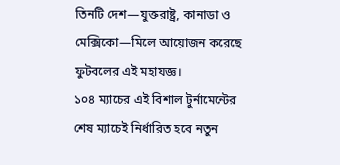তিনটি দেশ—যুক্তরাষ্ট্র, কানাডা ও মেক্সিকো—মিলে আয়োজন করেছে ফুটবলের এই মহাযজ্ঞ।
১০৪ ম্যাচের এই বিশাল টুর্নামেন্টের শেষ ম্যাচেই নির্ধারিত হবে নতুন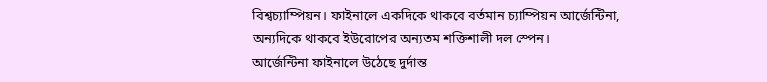বিশ্বচ্যাম্পিয়ন। ফাইনালে একদিকে থাকবে বর্তমান চ্যাম্পিয়ন আর্জেন্টিনা, অন্যদিকে থাকবে ইউরোপের অন্যতম শক্তিশালী দল স্পেন।
আর্জেন্টিনা ফাইনালে উঠেছে দুর্দান্ত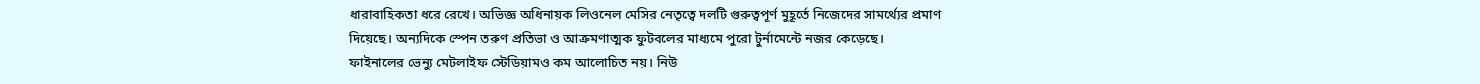ধারাবাহিকতা ধরে রেখে। অভিজ্ঞ অধিনায়ক লিওনেল মেসির নেতৃত্বে দলটি গুরুত্বপূর্ণ মুহূর্তে নিজেদের সামর্থ্যের প্রমাণ দিয়েছে। অন্যদিকে স্পেন তরুণ প্রতিভা ও আক্রমণাত্মক ফুটবলের মাধ্যমে পুরো টুর্নামেন্টে নজর কেড়েছে।
ফাইনালের ভেন্যু মেটলাইফ স্টেডিয়ামও কম আলোচিত নয়। নিউ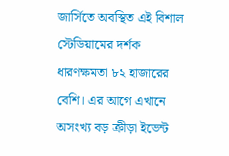জার্সিতে অবস্থিত এই বিশাল স্টেডিয়ামের দর্শক ধারণক্ষমতা ৮২ হাজারের বেশি। এর আগে এখানে অসংখ্য বড় ক্রীড়া ইভেন্ট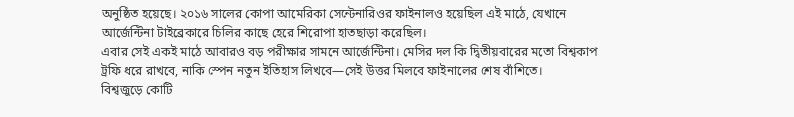অনুষ্ঠিত হয়েছে। ২০১৬ সালের কোপা আমেরিকা সেন্টেনারিওর ফাইনালও হয়েছিল এই মাঠে, যেখানে আর্জেন্টিনা টাইব্রেকারে চিলির কাছে হেরে শিরোপা হাতছাড়া করেছিল।
এবার সেই একই মাঠে আবারও বড় পরীক্ষার সামনে আর্জেন্টিনা। মেসির দল কি দ্বিতীয়বারের মতো বিশ্বকাপ ট্রফি ধরে রাখবে, নাকি স্পেন নতুন ইতিহাস লিখবে—সেই উত্তর মিলবে ফাইনালের শেষ বাঁশিতে।
বিশ্বজুড়ে কোটি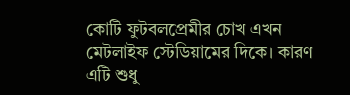কোটি ফুটবলপ্রেমীর চোখ এখন মেটলাইফ স্টেডিয়ামের দিকে। কারণ এটি শুধু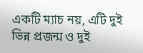একটি ম্যাচ নয়, এটি দুই ভিন্ন প্রজন্ম ও দুই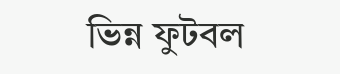ভিন্ন ফুটবল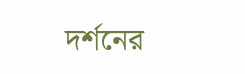দর্শনের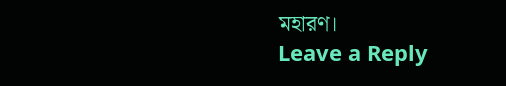মহারণ।
Leave a Reply